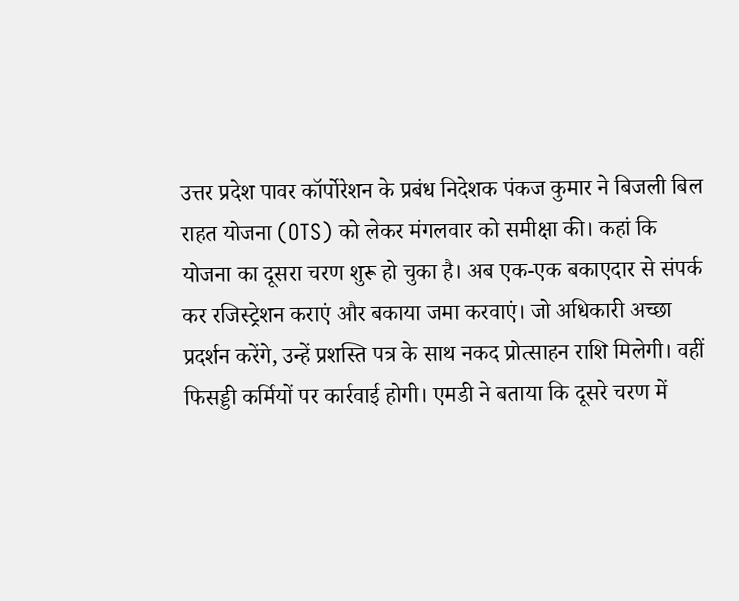उत्तर प्रदेश पावर कॉर्पोरेशन के प्रबंध निदेशक पंकज कुमार ने बिजली बिल राहत योजना (OTS) को लेकर मंगलवार को समीक्षा की। कहां कि योजना का दूसरा चरण शुरू हो चुका है। अब एक-एक बकाएदार से संपर्क कर रजिस्ट्रेशन कराएं और बकाया जमा करवाएं। जो अधिकारी अच्छा प्रदर्शन करेंगे, उन्हें प्रशस्ति पत्र के साथ नकद प्रोत्साहन राशि मिलेगी। वहीं फिसड्डी कर्मियों पर कार्रवाई होगी। एमडी ने बताया कि दूसरे चरण में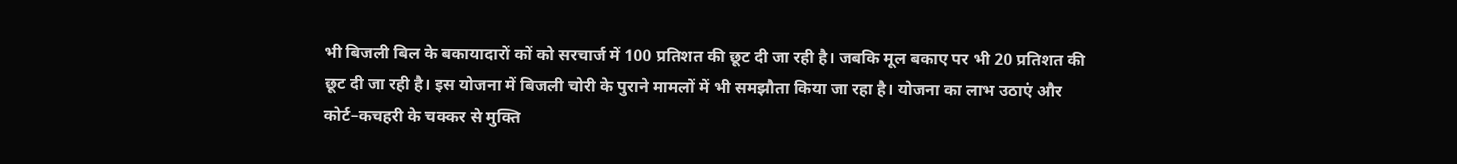भी बिजली बिल के बकायादारों कों को सरचार्ज में 100 प्रतिशत की छूट दी जा रही है। जबकि मूल बकाए पर भी 20 प्रतिशत की छूट दी जा रही है। इस योजना में बिजली चोरी के पुराने मामलों में भी समझौता किया जा रहा है। योजना का लाभ उठाएं और कोर्ट–कचहरी के चक्कर से मुक्ति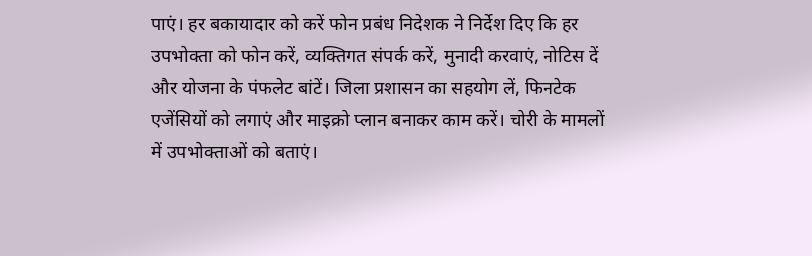पाएं। हर बकायादार को करें फोन प्रबंध निदेशक ने निर्देश दिए कि हर उपभोक्ता को फोन करें, व्यक्तिगत संपर्क करें, मुनादी करवाएं, नोटिस दें और योजना के पंफलेट बांटें। जिला प्रशासन का सहयोग लें, फिनटेक एजेंसियों को लगाएं और माइक्रो प्लान बनाकर काम करें। चोरी के मामलों में उपभोक्ताओं को बताएं।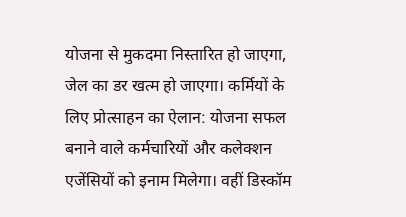योजना से मुकदमा निस्तारित हो जाएगा, जेल का डर खत्म हो जाएगा। कर्मियों के लिए प्रोत्साहन का ऐलान: योजना सफल बनाने वाले कर्मचारियों और कलेक्शन एजेंसियों को इनाम मिलेगा। वहीं डिस्कॉम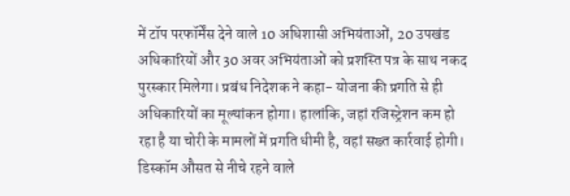में टॉप परफॉर्मेंस देने वाले 10 अधिशासी अभियंताओं, 20 उपखंड अधिकारियों और 30 अवर अभियंताओं को प्रशस्ति पत्र के साथ नकद पुरस्कार मिलेगा। प्रबंध निदेशक ने कहा- योजना की प्रगति से ही अधिकारियों का मूल्यांकन होगा। हालांकि, जहां रजिस्ट्रेशन कम हो रहा है या चोरी के मामलों में प्रगति धीमी है, वहां सख्त कार्रवाई होगी। डिस्कॉम औसत से नीचे रहने वाले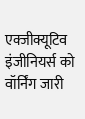एक्जीक्यूटिव इंजीनियर्स को वॉर्निंग जारी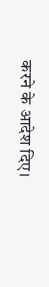करने के आदेश दिए।